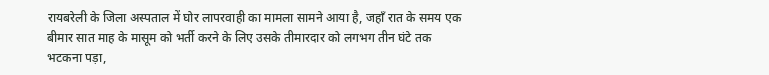रायबरेली के जिला अस्पताल में घोर लापरवाही का मामला सामने आया है, जहाँ रात के समय एक बीमार सात माह के मासूम को भर्ती करने के लिए उसके तीमारदार को लगभग तीन घंटे तक भटकना पड़ा,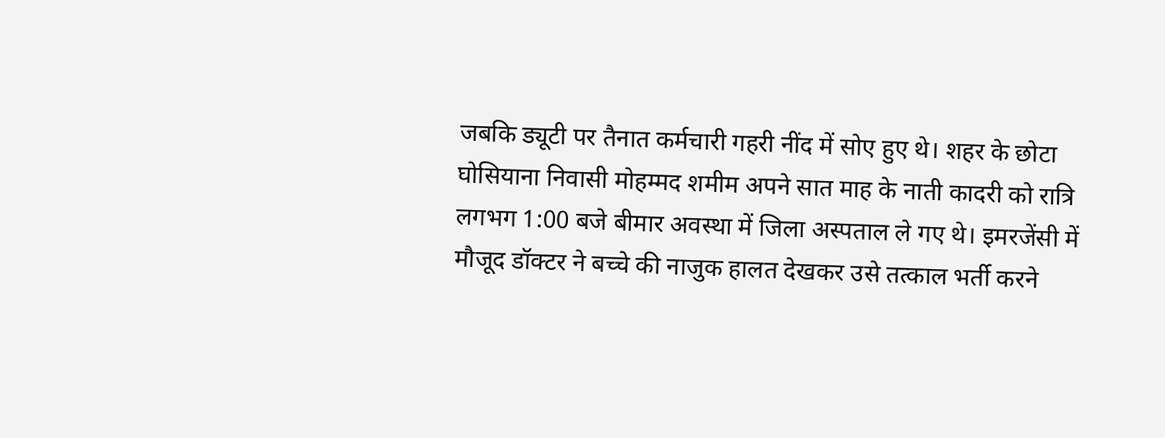जबकि ड्यूटी पर तैनात कर्मचारी गहरी नींद में सोए हुए थे। शहर के छोटा घोसियाना निवासी मोहम्मद शमीम अपने सात माह के नाती कादरी को रात्रि लगभग 1:00 बजे बीमार अवस्था में जिला अस्पताल ले गए थे। इमरजेंसी में मौजूद डॉक्टर ने बच्चे की नाजुक हालत देखकर उसे तत्काल भर्ती करने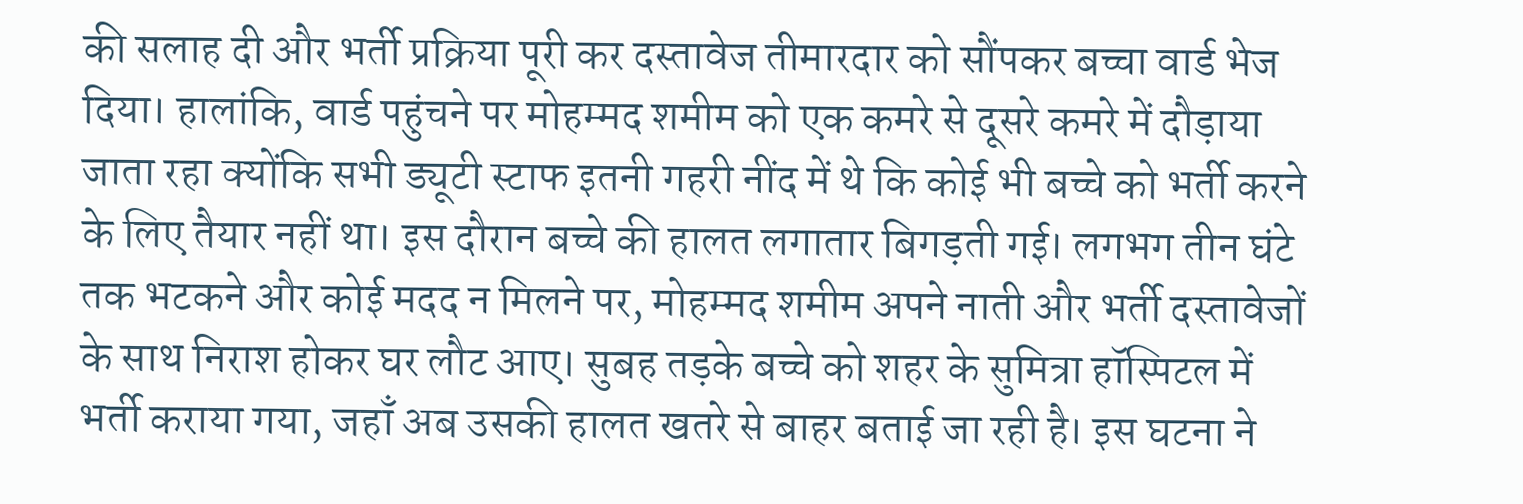की सलाह दी और भर्ती प्रक्रिया पूरी कर दस्तावेज तीमारदार को सौंपकर बच्चा वार्ड भेज दिया। हालांकि, वार्ड पहुंचने पर मोहम्मद शमीम को एक कमरे से दूसरे कमरे में दौड़ाया जाता रहा क्योंकि सभी ड्यूटी स्टाफ इतनी गहरी नींद में थे कि कोई भी बच्चे को भर्ती करने के लिए तैयार नहीं था। इस दौरान बच्चे की हालत लगातार बिगड़ती गई। लगभग तीन घंटे तक भटकने और कोई मदद न मिलने पर, मोहम्मद शमीम अपने नाती और भर्ती दस्तावेजों के साथ निराश होकर घर लौट आए। सुबह तड़के बच्चे को शहर के सुमित्रा हॉस्पिटल में भर्ती कराया गया, जहाँ अब उसकी हालत खतरे से बाहर बताई जा रही है। इस घटना ने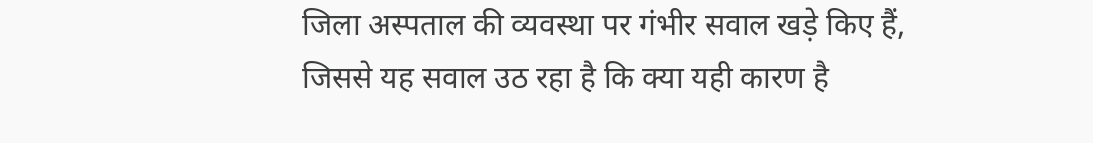जिला अस्पताल की व्यवस्था पर गंभीर सवाल खड़े किए हैं, जिससे यह सवाल उठ रहा है कि क्या यही कारण है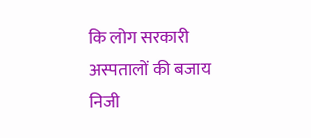कि लोग सरकारी अस्पतालों की बजाय निजी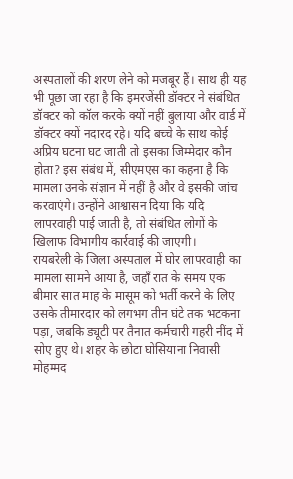अस्पतालों की शरण लेने को मजबूर हैं। साथ ही यह भी पूछा जा रहा है कि इमरजेंसी डॉक्टर ने संबंधित डॉक्टर को कॉल करके क्यों नहीं बुलाया और वार्ड में डॉक्टर क्यों नदारद रहे। यदि बच्चे के साथ कोई अप्रिय घटना घट जाती तो इसका जिम्मेदार कौन होता? इस संबंध में, सीएमएस का कहना है कि मामला उनके संज्ञान में नहीं है और वे इसकी जांच करवाएंगे। उन्होंने आश्वासन दिया कि यदि लापरवाही पाई जाती है, तो संबंधित लोगों के खिलाफ विभागीय कार्रवाई की जाएगी।
रायबरेली के जिला अस्पताल में घोर लापरवाही का मामला सामने आया है, जहाँ रात के समय एक बीमार सात माह के मासूम को भर्ती करने के लिए उसके तीमारदार को लगभग तीन घंटे तक भटकना पड़ा, जबकि ड्यूटी पर तैनात कर्मचारी गहरी नींद में सोए हुए थे। शहर के छोटा घोसियाना निवासी मोहम्मद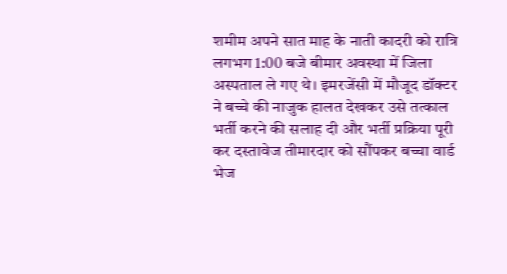शमीम अपने सात माह के नाती कादरी को रात्रि लगभग 1:00 बजे बीमार अवस्था में जिला अस्पताल ले गए थे। इमरजेंसी में मौजूद डॉक्टर ने बच्चे की नाजुक हालत देखकर उसे तत्काल भर्ती करने की सलाह दी और भर्ती प्रक्रिया पूरी कर दस्तावेज तीमारदार को सौंपकर बच्चा वार्ड भेज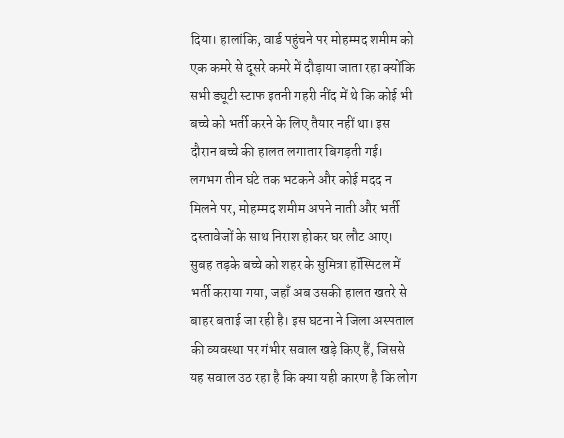दिया। हालांकि, वार्ड पहुंचने पर मोहम्मद शमीम को एक कमरे से दूसरे कमरे में दौड़ाया जाता रहा क्योंकि सभी ड्यूटी स्टाफ इतनी गहरी नींद में थे कि कोई भी बच्चे को भर्ती करने के लिए तैयार नहीं था। इस दौरान बच्चे की हालत लगातार बिगड़ती गई। लगभग तीन घंटे तक भटकने और कोई मदद न मिलने पर, मोहम्मद शमीम अपने नाती और भर्ती दस्तावेजों के साथ निराश होकर घर लौट आए। सुबह तड़के बच्चे को शहर के सुमित्रा हॉस्पिटल में भर्ती कराया गया, जहाँ अब उसकी हालत खतरे से बाहर बताई जा रही है। इस घटना ने जिला अस्पताल की व्यवस्था पर गंभीर सवाल खड़े किए हैं, जिससे यह सवाल उठ रहा है कि क्या यही कारण है कि लोग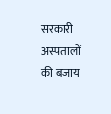सरकारी अस्पतालों की बजाय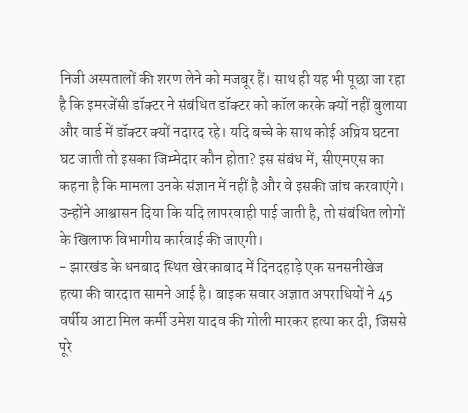निजी अस्पतालों की शरण लेने को मजबूर हैं। साथ ही यह भी पूछा जा रहा है कि इमरजेंसी डॉक्टर ने संबंधित डॉक्टर को कॉल करके क्यों नहीं बुलाया और वार्ड में डॉक्टर क्यों नदारद रहे। यदि बच्चे के साथ कोई अप्रिय घटना घट जाती तो इसका जिम्मेदार कौन होता? इस संबंध में, सीएमएस का कहना है कि मामला उनके संज्ञान में नहीं है और वे इसकी जांच करवाएंगे। उन्होंने आश्वासन दिया कि यदि लापरवाही पाई जाती है, तो संबंधित लोगों के खिलाफ विभागीय कार्रवाई की जाएगी।
- झारखंड के धनबाद स्थित खेरकाबाद में दिनदहाड़े एक सनसनीखेज हत्या की वारदात सामने आई है। बाइक सवार अज्ञात अपराधियों ने 45 वर्षीय आटा मिल कर्मी उमेश यादव की गोली मारकर हत्या कर दी, जिससे पूरे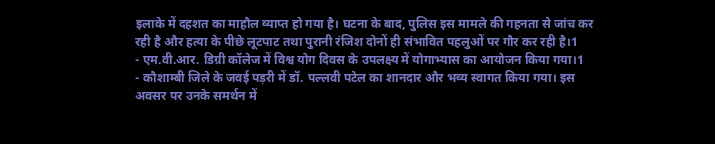इलाके में दहशत का माहौल व्याप्त हो गया है। घटना के बाद, पुलिस इस मामले की गहनता से जांच कर रही है और हत्या के पीछे लूटपाट तथा पुरानी रंजिश दोनों ही संभावित पहलुओं पर गौर कर रही है।1
- एम.वी.आर. डिग्री कॉलेज में विश्व योग दिवस के उपलक्ष्य में योगाभ्यास का आयोजन किया गया।1
- कौशाम्बी जिले के जवई पड़री में डॉ. पल्लवी पटेल का शानदार और भव्य स्वागत किया गया। इस अवसर पर उनके समर्थन में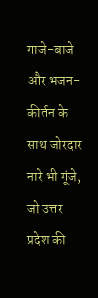गाजे-बाजे और भजन-कीर्तन के साथ जोरदार नारे भी गूंजे, जो उत्तर प्रदेश की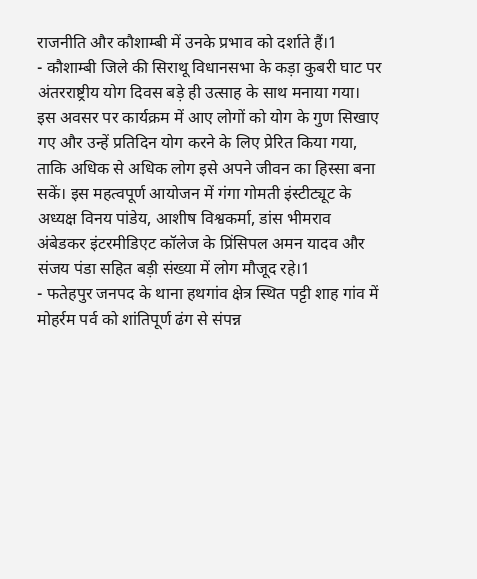राजनीति और कौशाम्बी में उनके प्रभाव को दर्शाते हैं।1
- कौशाम्बी जिले की सिराथू विधानसभा के कड़ा कुबरी घाट पर अंतरराष्ट्रीय योग दिवस बड़े ही उत्साह के साथ मनाया गया। इस अवसर पर कार्यक्रम में आए लोगों को योग के गुण सिखाए गए और उन्हें प्रतिदिन योग करने के लिए प्रेरित किया गया, ताकि अधिक से अधिक लोग इसे अपने जीवन का हिस्सा बना सकें। इस महत्वपूर्ण आयोजन में गंगा गोमती इंस्टीट्यूट के अध्यक्ष विनय पांडेय, आशीष विश्वकर्मा, डांस भीमराव अंबेडकर इंटरमीडिएट कॉलेज के प्रिंसिपल अमन यादव और संजय पंडा सहित बड़ी संख्या में लोग मौजूद रहे।1
- फतेहपुर जनपद के थाना हथगांव क्षेत्र स्थित पट्टी शाह गांव में मोहर्रम पर्व को शांतिपूर्ण ढंग से संपन्न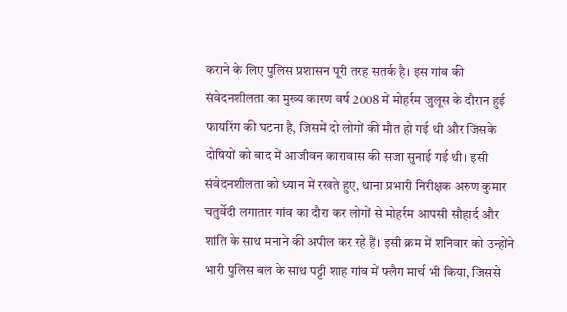कराने के लिए पुलिस प्रशासन पूरी तरह सतर्क है। इस गांव की संवेदनशीलता का मुख्य कारण वर्ष 2008 में मोहर्रम जुलूस के दौरान हुई फायरिंग की घटना है, जिसमें दो लोगों की मौत हो गई थी और जिसके दोषियों को बाद में आजीवन कारावास की सजा सुनाई गई थी। इसी संवेदनशीलता को ध्यान में रखते हुए, थाना प्रभारी निरीक्षक अरुण कुमार चतुर्वेदी लगातार गांव का दौरा कर लोगों से मोहर्रम आपसी सौहार्द और शांति के साथ मनाने की अपील कर रहे हैं। इसी क्रम में शनिवार को उन्होंने भारी पुलिस बल के साथ पट्टी शाह गांव में फ्लैग मार्च भी किया, जिससे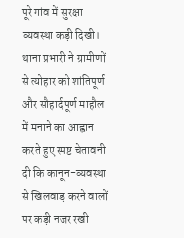पूरे गांव में सुरक्षा व्यवस्था कड़ी दिखी। थाना प्रभारी ने ग्रामीणों से त्योहार को शांतिपूर्ण और सौहार्दपूर्ण माहौल में मनाने का आह्वान करते हुए स्पष्ट चेतावनी दी कि कानून-व्यवस्था से खिलवाड़ करने वालों पर कड़ी नजर रखी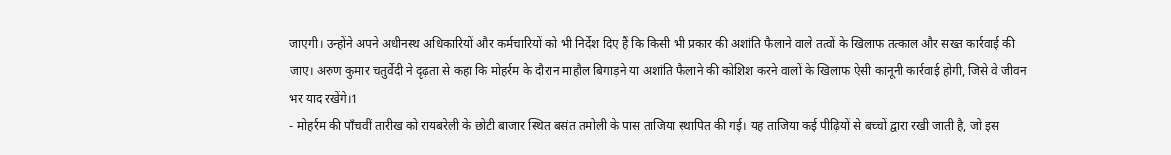जाएगी। उन्होंने अपने अधीनस्थ अधिकारियों और कर्मचारियों को भी निर्देश दिए हैं कि किसी भी प्रकार की अशांति फैलाने वाले तत्वों के खिलाफ तत्काल और सख्त कार्रवाई की जाए। अरुण कुमार चतुर्वेदी ने दृढ़ता से कहा कि मोहर्रम के दौरान माहौल बिगाड़ने या अशांति फैलाने की कोशिश करने वालों के खिलाफ ऐसी कानूनी कार्रवाई होगी, जिसे वे जीवन भर याद रखेंगे।1
- मोहर्रम की पाँचवीं तारीख को रायबरेली के छोटी बाजार स्थित बसंत तमोली के पास ताजिया स्थापित की गई। यह ताजिया कई पीढ़ियों से बच्चों द्वारा रखी जाती है, जो इस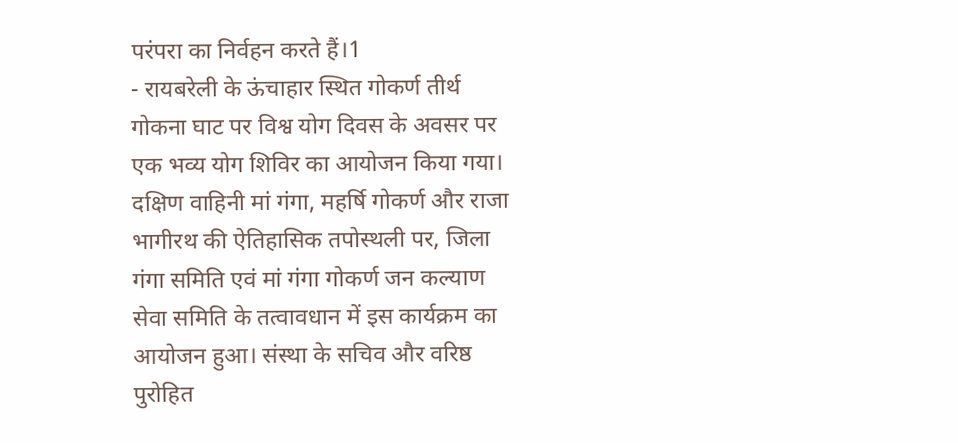परंपरा का निर्वहन करते हैं।1
- रायबरेली के ऊंचाहार स्थित गोकर्ण तीर्थ गोकना घाट पर विश्व योग दिवस के अवसर पर एक भव्य योग शिविर का आयोजन किया गया। दक्षिण वाहिनी मां गंगा, महर्षि गोकर्ण और राजा भागीरथ की ऐतिहासिक तपोस्थली पर, जिला गंगा समिति एवं मां गंगा गोकर्ण जन कल्याण सेवा समिति के तत्वावधान में इस कार्यक्रम का आयोजन हुआ। संस्था के सचिव और वरिष्ठ पुरोहित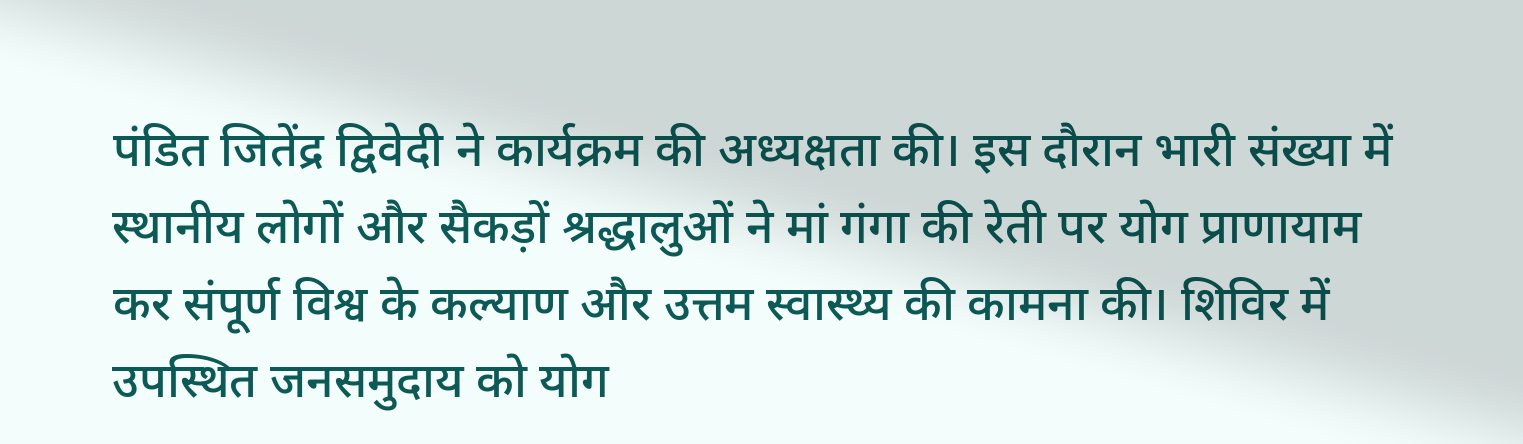पंडित जितेंद्र द्विवेदी ने कार्यक्रम की अध्यक्षता की। इस दौरान भारी संख्या में स्थानीय लोगों और सैकड़ों श्रद्धालुओं ने मां गंगा की रेती पर योग प्राणायाम कर संपूर्ण विश्व के कल्याण और उत्तम स्वास्थ्य की कामना की। शिविर में उपस्थित जनसमुदाय को योग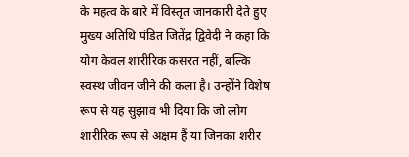के महत्व के बारे में विस्तृत जानकारी देते हुए मुख्य अतिथि पंडित जितेंद्र द्विवेदी ने कहा कि योग केवल शारीरिक कसरत नहीं, बल्कि स्वस्थ जीवन जीने की कला है। उन्होंने विशेष रूप से यह सुझाव भी दिया कि जो लोग शारीरिक रूप से अक्षम हैं या जिनका शरीर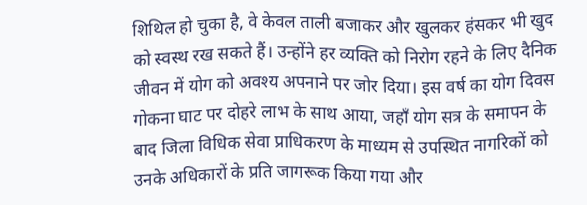शिथिल हो चुका है, वे केवल ताली बजाकर और खुलकर हंसकर भी खुद को स्वस्थ रख सकते हैं। उन्होंने हर व्यक्ति को निरोग रहने के लिए दैनिक जीवन में योग को अवश्य अपनाने पर जोर दिया। इस वर्ष का योग दिवस गोकना घाट पर दोहरे लाभ के साथ आया, जहाँ योग सत्र के समापन के बाद जिला विधिक सेवा प्राधिकरण के माध्यम से उपस्थित नागरिकों को उनके अधिकारों के प्रति जागरूक किया गया और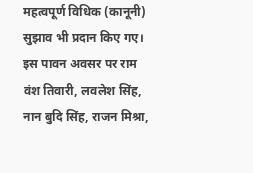महत्वपूर्ण विधिक (कानूनी) सुझाव भी प्रदान किए गए। इस पावन अवसर पर राम वंश तिवारी, लवलेश सिंह, नान बुदि सिंह, राजन मिश्रा,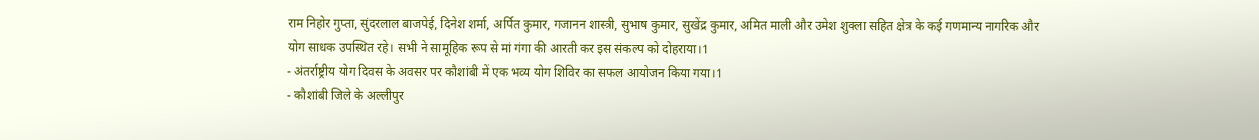राम निहोर गुप्ता, सुंदरलाल बाजपेई, दिनेश शर्मा, अर्पित कुमार, गजानन शास्त्री, सुभाष कुमार, सुखेंद्र कुमार, अमित माली और उमेश शुक्ला सहित क्षेत्र के कई गणमान्य नागरिक और योग साधक उपस्थित रहे। सभी ने सामूहिक रूप से मां गंगा की आरती कर इस संकल्प को दोहराया।1
- अंतर्राष्ट्रीय योग दिवस के अवसर पर कौशांबी में एक भव्य योग शिविर का सफल आयोजन किया गया।1
- कौशांबी जिले के अल्लीपुर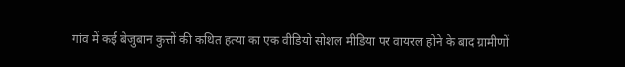गांव में कई बेजुबान कुत्तों की कथित हत्या का एक वीडियो सोशल मीडिया पर वायरल होने के बाद ग्रामीणों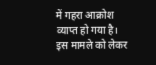में गहरा आक्रोश व्याप्त हो गया है। इस मामले को लेकर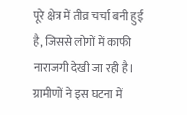पूरे क्षेत्र में तीव्र चर्चा बनी हुई है, जिससे लोगों में काफी नाराजगी देखी जा रही है। ग्रामीणों ने इस घटना में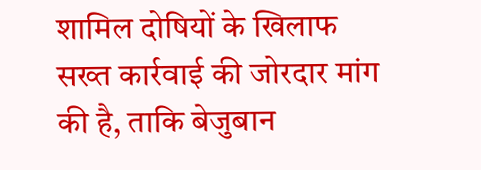शामिल दोषियों के खिलाफ सख्त कार्रवाई की जोरदार मांग की है, ताकि बेजुबान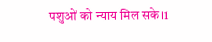पशुओं को न्याय मिल सके।1